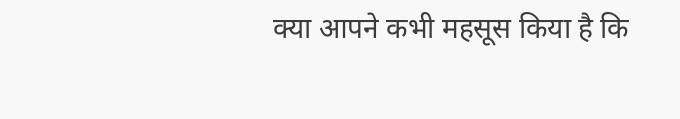क्या आपने कभी महसूस किया है कि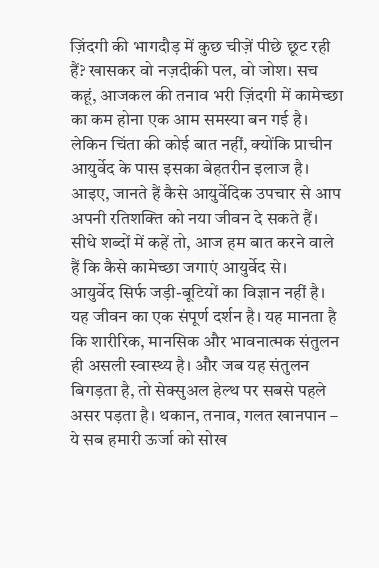ज़िंदगी की भागदौड़ में कुछ चीज़ें पीछे छूट रही हैं? खासकर वो नज़दीकी पल, वो जोश। सच कहूं, आजकल की तनाव भरी ज़िंदगी में कामेच्छा का कम होना एक आम समस्या बन गई है। लेकिन चिंता की कोई बात नहीं, क्योंकि प्राचीन आयुर्वेद के पास इसका बेहतरीन इलाज है। आइए, जानते हैं कैसे आयुर्वेदिक उपचार से आप अपनी रतिशक्ति को नया जीवन दे सकते हैं। सीधे शब्दों में कहें तो, आज हम बात करने वाले हैं कि कैसे कामेच्छा जगाएं आयुर्वेद से।
आयुर्वेद सिर्फ जड़ी-बूटियों का विज्ञान नहीं है। यह जीवन का एक संपूर्ण दर्शन है। यह मानता है कि शारीरिक, मानसिक और भावनात्मक संतुलन ही असली स्वास्थ्य है। और जब यह संतुलन बिगड़ता है, तो सेक्सुअल हेल्थ पर सबसे पहले असर पड़ता है। थकान, तनाव, गलत खानपान – ये सब हमारी ऊर्जा को सोख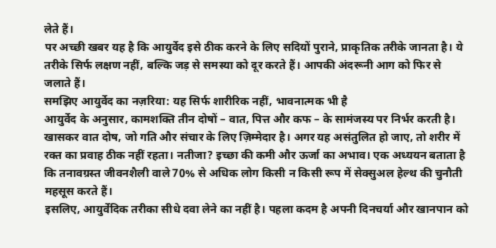लेते हैं।
पर अच्छी खबर यह है कि आयुर्वेद इसे ठीक करने के लिए सदियों पुराने, प्राकृतिक तरीके जानता है। ये तरीके सिर्फ लक्षण नहीं, बल्कि जड़ से समस्या को दूर करते हैं। आपकी अंदरूनी आग को फिर से जलाते हैं।
समझिए आयुर्वेद का नज़रिया: यह सिर्फ शारीरिक नहीं, भावनात्मक भी है
आयुर्वेद के अनुसार, कामशक्ति तीन दोषों – वात, पित्त और कफ – के सामंजस्य पर निर्भर करती है। खासकर वात दोष, जो गति और संचार के लिए ज़िम्मेदार है। अगर यह असंतुलित हो जाए, तो शरीर में रक्त का प्रवाह ठीक नहीं रहता। नतीजा? इच्छा की कमी और ऊर्जा का अभाव। एक अध्ययन बताता है कि तनावग्रस्त जीवनशैली वाले 70% से अधिक लोग किसी न किसी रूप में सेक्सुअल हेल्थ की चुनौती महसूस करते हैं।
इसलिए, आयुर्वेदिक तरीका सीधे दवा लेने का नहीं है। पहला कदम है अपनी दिनचर्या और खानपान को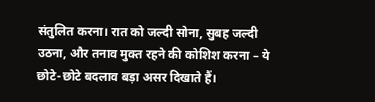संतुलित करना। रात को जल्दी सोना, सुबह जल्दी उठना, और तनाव मुक्त रहने की कोशिश करना – ये छोटे-छोटे बदलाव बड़ा असर दिखाते हैं।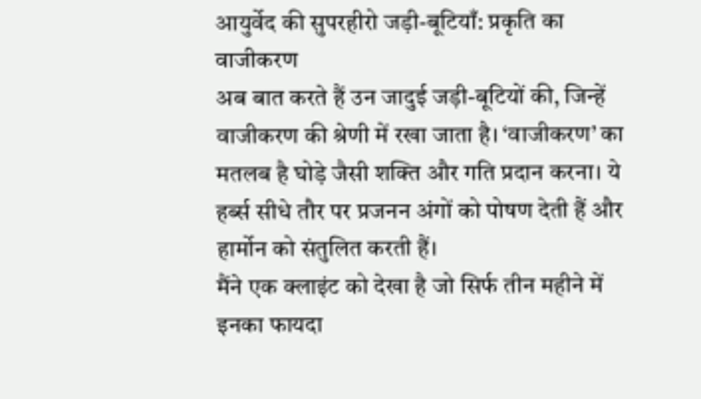आयुर्वेद की सुपरहीरो जड़ी-बूटियाँ: प्रकृति का वाजीकरण
अब बात करते हैं उन जादुई जड़ी-बूटियों की, जिन्हें वाजीकरण की श्रेणी में रखा जाता है। ‘वाजीकरण’ का मतलब है घोड़े जैसी शक्ति और गति प्रदान करना। ये हर्ब्स सीधे तौर पर प्रजनन अंगों को पोषण देती हैं और हार्मोन को संतुलित करती हैं।
मैंने एक क्लाइंट को देखा है जो सिर्फ तीन महीने में इनका फायदा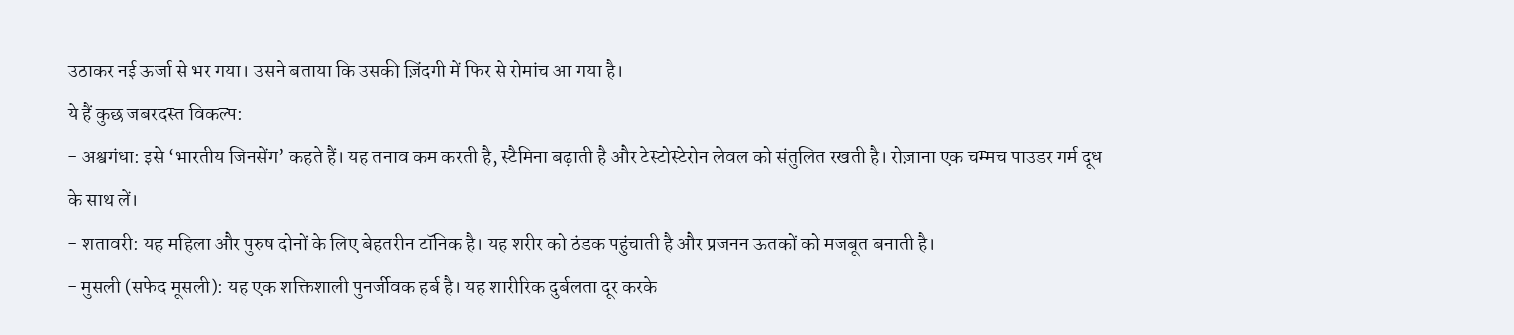उठाकर नई ऊर्जा से भर गया। उसने बताया कि उसकी ज़िंदगी में फिर से रोमांच आ गया है।
ये हैं कुछ जबरदस्त विकल्प:
- अश्वगंधा: इसे ‘भारतीय जिनसेंग’ कहते हैं। यह तनाव कम करती है, स्टैमिना बढ़ाती है और टेस्टोस्टेरोन लेवल को संतुलित रखती है। रोज़ाना एक चम्मच पाउडर गर्म दूध के साथ लें।
- शतावरी: यह महिला और पुरुष दोनों के लिए बेहतरीन टॉनिक है। यह शरीर को ठंडक पहुंचाती है और प्रजनन ऊतकों को मजबूत बनाती है।
- मुसली (सफेद मूसली): यह एक शक्तिशाली पुनर्जीवक हर्ब है। यह शारीरिक दुर्बलता दूर करके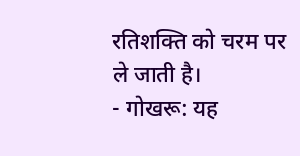रतिशक्ति को चरम पर ले जाती है।
- गोखरू: यह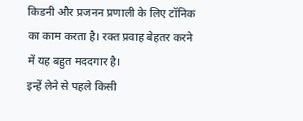किडनी और प्रजनन प्रणाली के लिए टॉनिक का काम करता है। रक्त प्रवाह बेहतर करने में यह बहुत मददगार है।
इन्हें लेने से पहले किसी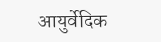आयुर्वेदिक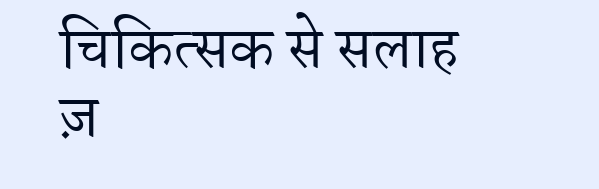चिकित्सक से सलाह ज़